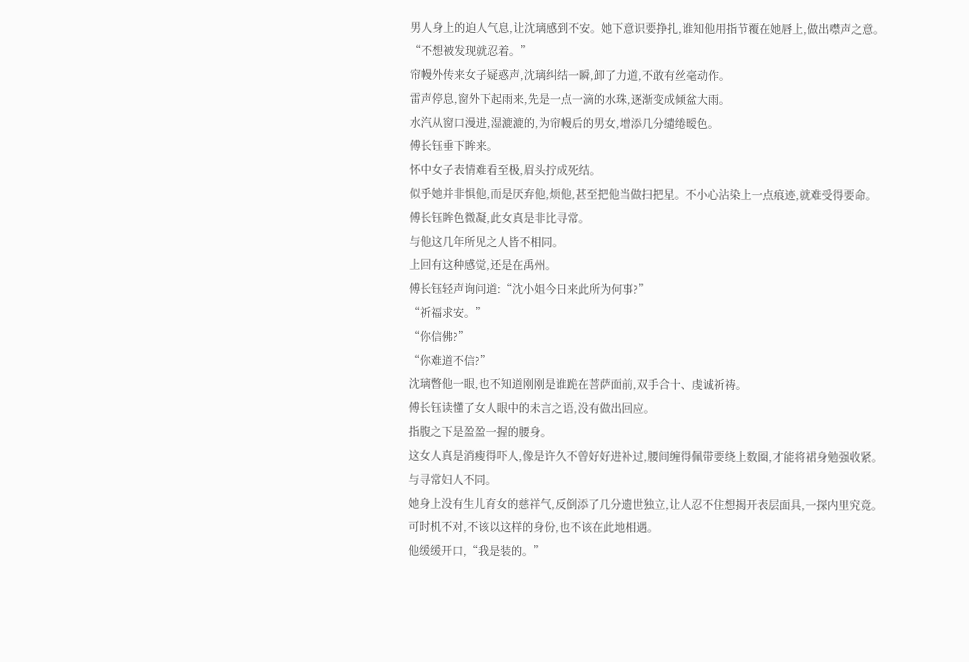男人身上的迫人气息,让沈璃感到不安。她下意识要挣扎,谁知他用指节覆在她唇上,做出噤声之意。
“不想被发现就忍着。”
帘幔外传来女子疑惑声,沈璃纠结一瞬,卸了力道,不敢有丝毫动作。
雷声停息,窗外下起雨来,先是一点一滴的水珠,逐渐变成倾盆大雨。
水汽从窗口漫进,湿漉漉的,为帘幔后的男女,增添几分缱绻暧色。
傅长钰垂下眸来。
怀中女子表情难看至极,眉头拧成死结。
似乎她并非惧他,而是厌弃他,烦他,甚至把他当做扫把星。不小心沾染上一点痕迹,就难受得要命。
傅长钰眸色微凝,此女真是非比寻常。
与他这几年所见之人皆不相同。
上回有这种感觉,还是在禹州。
傅长钰轻声询问道:“沈小姐今日来此所为何事?”
“祈福求安。”
“你信佛?”
“你难道不信?”
沈璃暼他一眼,也不知道刚刚是谁跪在菩萨面前,双手合十、虔诚祈祷。
傅长钰读懂了女人眼中的未言之语,没有做出回应。
指腹之下是盈盈一握的腰身。
这女人真是消瘦得吓人,像是许久不曾好好进补过,腰间缠得佩带要绕上数圈,才能将裙身勉强收紧。
与寻常妇人不同。
她身上没有生儿育女的慈祥气,反倒添了几分遗世独立,让人忍不住想揭开表层面具,一探内里究竟。
可时机不对,不该以这样的身份,也不该在此地相遇。
他缓缓开口,“我是装的。”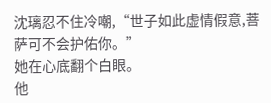沈璃忍不住冷嘲,“世子如此虚情假意,菩萨可不会护佑你。”
她在心底翻个白眼。
他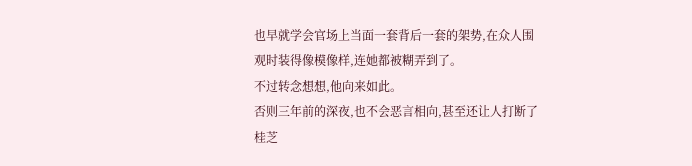也早就学会官场上当面一套背后一套的架势,在众人围观时装得像模像样,连她都被糊弄到了。
不过转念想想,他向来如此。
否则三年前的深夜,也不会恶言相向,甚至还让人打断了桂芝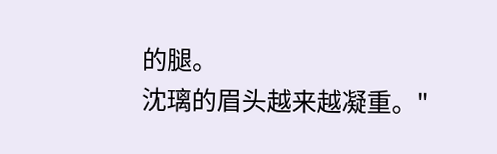的腿。
沈璃的眉头越来越凝重。"